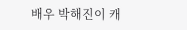배우 박해진이 캐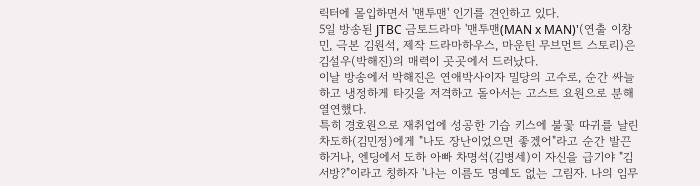릭터에 몰입하면서 '맨투맨' 인기를 견인하고 있다.
5일 방송된 JTBC 금토드라마 '맨투맨(MAN x MAN)'(연출 이창민, 극본 김원석, 제작 드라마하우스, 마운틴 무브먼트 스토리)은 김설우(박해진)의 매력이 곳곳에서 드러났다.
이날 방송에서 박해진은 연애박사이자 밀당의 고수로, 순간 싸늘하고 냉정하게 타깃을 저격하고 돌아서는 고스트 요원으로 분해 열연했다.
특히 경호원으로 재취업에 성공한 기습 키스에 불꽃 따귀를 날린 차도하(김민정)에게 "나도 장난이었으면 좋겠어"라고 순간 발끈하거나, 엔딩에서 도하 아빠 차명석(김병세)이 자신을 급기야 "김서방?"이라고 칭하자 '나는 이름도 명예도 없는 그림자. 나의 임무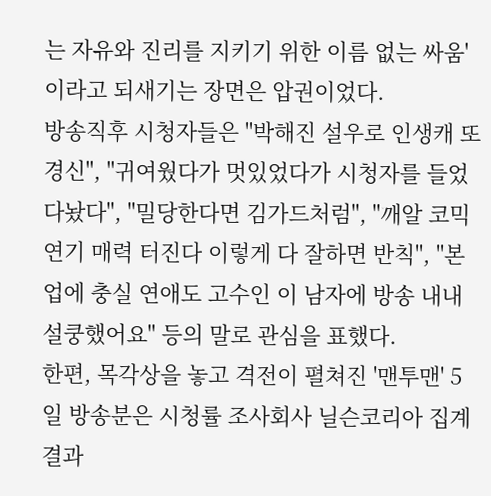는 자유와 진리를 지키기 위한 이름 없는 싸움'이라고 되새기는 장면은 압권이었다.
방송직후 시청자들은 "박해진 설우로 인생캐 또 경신", "귀여웠다가 멋있었다가 시청자를 들었다놨다", "밀당한다면 김가드처럼", "깨알 코믹연기 매력 터진다 이렇게 다 잘하면 반칙", "본업에 충실 연애도 고수인 이 남자에 방송 내내 설쿵했어요" 등의 말로 관심을 표했다.
한편, 목각상을 놓고 격전이 펼쳐진 '맨투맨' 5일 방송분은 시청률 조사회사 닐슨코리아 집계결과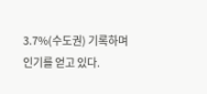3.7%(수도권) 기록하며 인기를 얻고 있다.